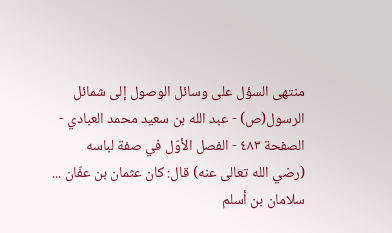منتهى السؤل على وسائل الوصول إلى شمائل الرسول(ص) - عبد الله بن سعيد محمد العبادي - الصفحة ٤٨٣ - الفصل الأوّل في صفة لباسه
(رضي الله تعالى عنه) قال: كان عثمان بن عفّان ...
سلامان بن أسلم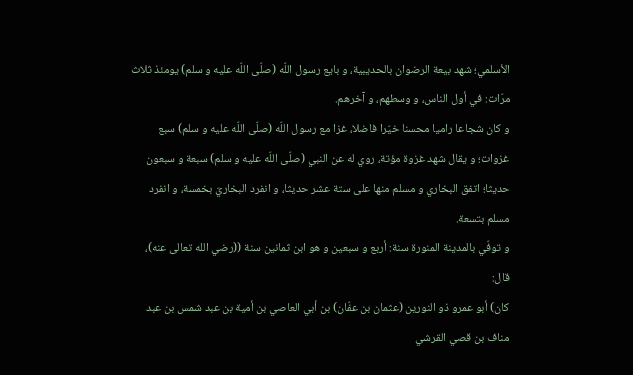الأسلمي؛ شهد بيعة الرضوان بالحديبية، و بايع رسول اللّه (صلّى اللّه عليه و سلم) يومئذ ثلاث مرّات: في أول الناس، و وسطهم، و آخرهم.
و كان شجاعا راميا محسنا خيّرا فاضلا، غزا مع رسول اللّه (صلّى اللّه عليه و سلم) سبع غزوات؛ و يقال شهد غزوة مؤتة، روي له عن النبي (صلّى اللّه عليه و سلم) سبعة و سبعون حديثا؛ اتفق البخاري و مسلم منها على ستة عشر حديثا، و انفرد البخاريّ بخمسة، و انفرد مسلم بتسعة.
و توفّي بالمدينة المنورة سنة: أربع و سبعين و هو ابن ثمانين سنة ((رضي الله تعالى عنه)، قال:
كان) أبو عمرو ذو النورين (عثمان بن عفّان) بن أبي العاصي بن أمية بن عبد شمس بن عبد مناف بن قصي القرشي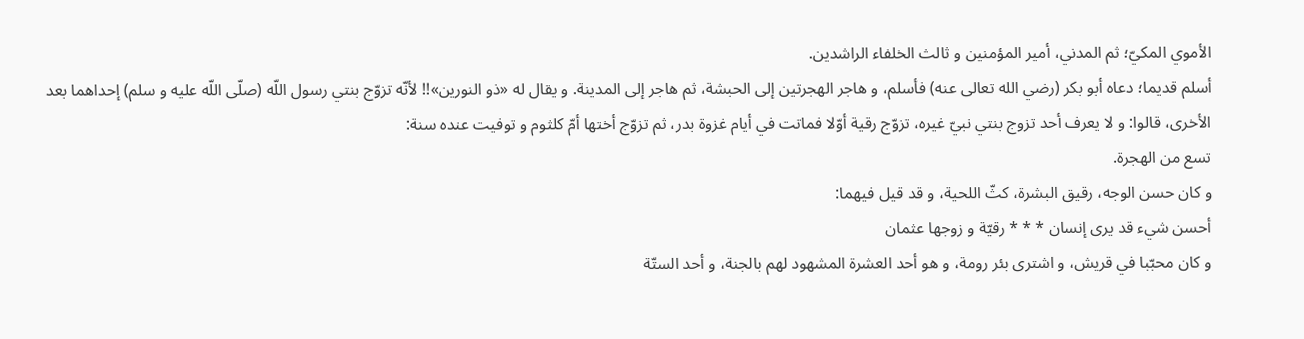الأموي المكيّ؛ ثم المدني، أمير المؤمنين و ثالث الخلفاء الراشدين.
أسلم قديما؛ دعاه أبو بكر (رضي الله تعالى عنه) فأسلم، و هاجر الهجرتين إلى الحبشة، ثم هاجر إلى المدينة. و يقال له «ذو النورين»!! لأنّه تزوّج بنتي رسول اللّه (صلّى اللّه عليه و سلم) إحداهما بعد الأخرى، قالوا: و لا يعرف أحد تزوج بنتي نبيّ غيره، تزوّج رقية أوّلا فماتت في أيام غزوة بدر، ثم تزوّج أختها أمّ كلثوم و توفيت عنده سنة:
تسع من الهجرة.
و كان حسن الوجه، رقيق البشرة، كثّ اللحية، و قد قيل فيهما:
أحسن شيء قد يرى إنسان * * * رقيّة و زوجها عثمان
و كان محبّبا في قريش، و اشترى بئر رومة، و هو أحد العشرة المشهود لهم بالجنة، و أحد الستّة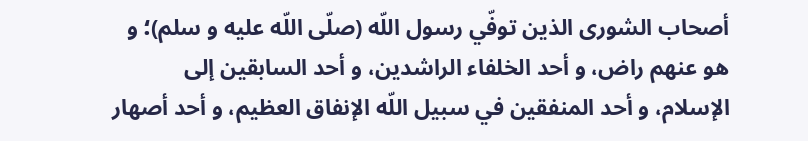أصحاب الشورى الذين توفّي رسول اللّه (صلّى اللّه عليه و سلم)؛ و هو عنهم راض، و أحد الخلفاء الراشدين، و أحد السابقين إلى الإسلام، و أحد المنفقين في سبيل اللّه الإنفاق العظيم، و أحد أصهار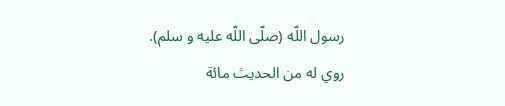رسول اللّه (صلّى اللّه عليه و سلم).
روي له من الحديث مائة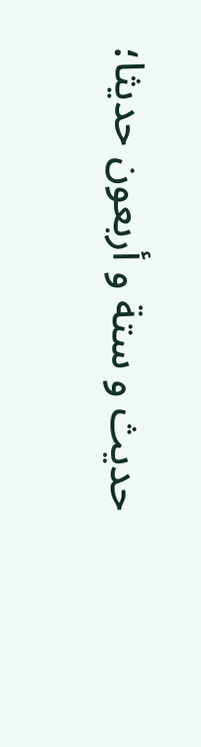حديث و ستة و أربعون حديثا؛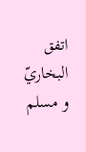اتفق البخاريّ و مسلم